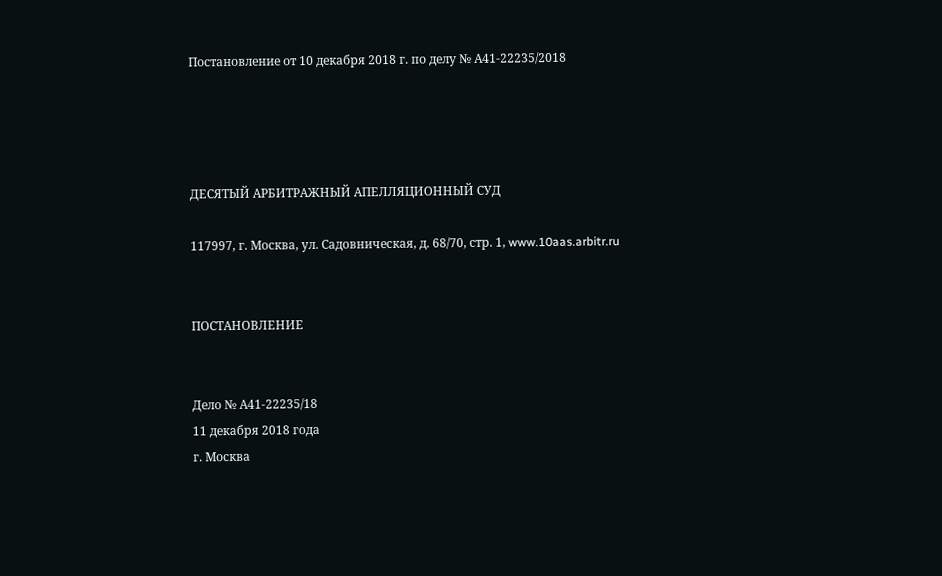Постановление от 10 декабря 2018 г. по делу № А41-22235/2018




ДЕСЯТЫЙ АРБИТРАЖНЫЙ АПЕЛЛЯЦИОННЫЙ СУД

117997, г. Москва, ул. Садовническая, д. 68/70, стр. 1, www.10aas.arbitr.ru


ПОСТАНОВЛЕНИЕ


Дело № А41-22235/18
11 декабря 2018 года
г. Москва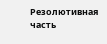Резолютивная часть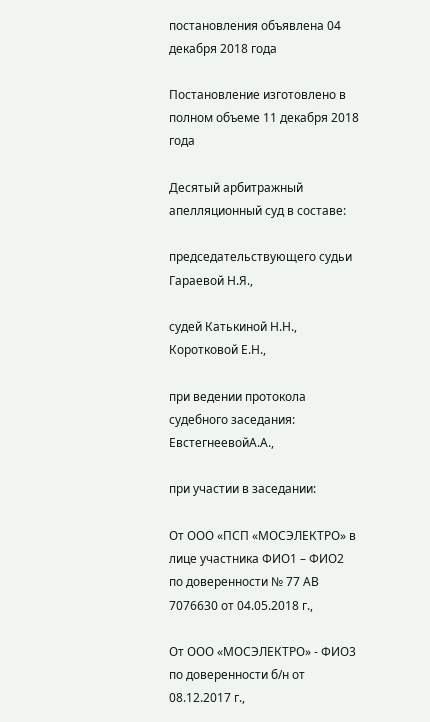постановления объявлена 04 декабря 2018 года

Постановление изготовлено в полном объеме 11 декабря 2018 года

Десятый арбитражный апелляционный суд в составе:

председательствующего судьи Гараевой Н.Я.,

судей Катькиной Н.Н., Коротковой Е.Н.,

при ведении протокола судебного заседания: ЕвстегнеевойА.А.,

при участии в заседании:

От ООО «ПСП «МОСЭЛЕКТРО» в лице участника ФИО1 – ФИО2 по доверенности № 77 АВ 7076630 от 04.05.2018 г.,

От ООО «МОСЭЛЕКТРО» - ФИО3 по доверенности б/н от 08.12.2017 г.,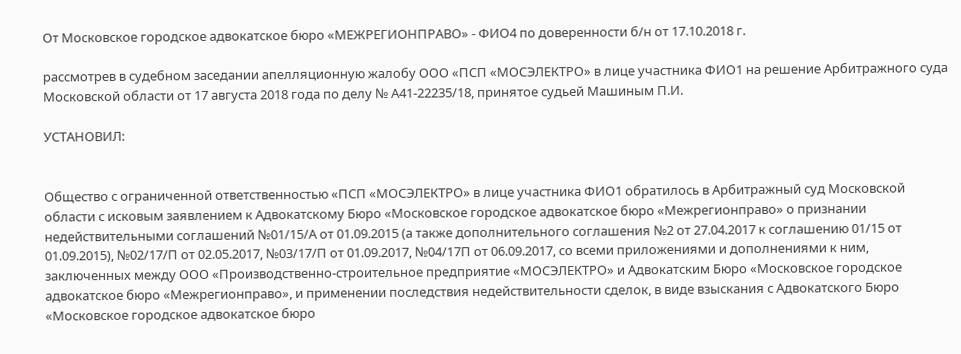От Московское городское адвокатское бюро «МЕЖРЕГИОНПРАВО» - ФИО4 по доверенности б/н от 17.10.2018 г.

рассмотрев в судебном заседании апелляционную жалобу ООО «ПСП «МОСЭЛЕКТРО» в лице участника ФИО1 на решение Арбитражного суда Московской области от 17 августа 2018 года по делу № А41-22235/18, принятое судьей Машиным П.И.

УСТАНОВИЛ:


Общество с ограниченной ответственностью «ПСП «МОСЭЛЕКТРО» в лице участника ФИО1 обратилось в Арбитражный суд Московской области с исковым заявлением к Адвокатскому Бюро «Московское городское адвокатское бюро «Межрегионправо» о признании недействительными соглашений №01/15/А от 01.09.2015 (а также дополнительного соглашения №2 от 27.04.2017 к соглашению 01/15 от 01.09.2015), №02/17/П от 02.05.2017, №03/17/П от 01.09.2017, №04/17П от 06.09.2017, со всеми приложениями и дополнениями к ним, заключенных между ООО «Производственно-строительное предприятие «МОСЭЛЕКТРО» и Адвокатским Бюро «Московское городское адвокатское бюро «Межрегионправо», и применении последствия недействительности сделок, в виде взыскания с Адвокатского Бюро «Московское городское адвокатское бюро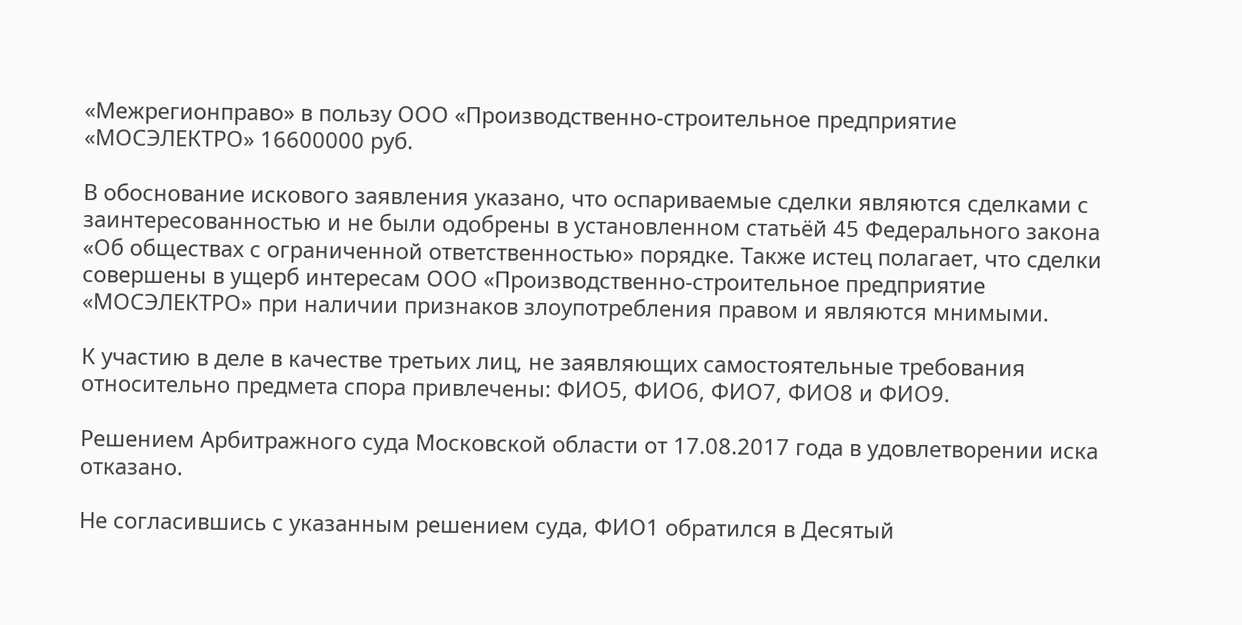«Межрегионправо» в пользу ООО «Производственно-строительное предприятие «МОСЭЛЕКТРО» 16600000 руб.

В обоснование искового заявления указано, что оспариваемые сделки являются сделками с заинтересованностью и не были одобрены в установленном статьёй 45 Федерального закона «Об обществах с ограниченной ответственностью» порядке. Также истец полагает, что сделки совершены в ущерб интересам ООО «Производственно-строительное предприятие «МОСЭЛЕКТРО» при наличии признаков злоупотребления правом и являются мнимыми.

К участию в деле в качестве третьих лиц, не заявляющих самостоятельные требования относительно предмета спора привлечены: ФИО5, ФИО6, ФИО7, ФИО8 и ФИО9.

Решением Арбитражного суда Московской области от 17.08.2017 года в удовлетворении иска отказано.

Не согласившись с указанным решением суда, ФИО1 обратился в Десятый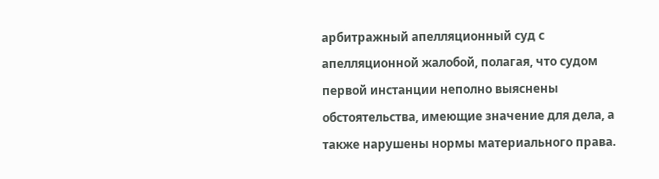арбитражный апелляционный суд с апелляционной жалобой, полагая, что судом первой инстанции неполно выяснены обстоятельства, имеющие значение для дела, а также нарушены нормы материального права.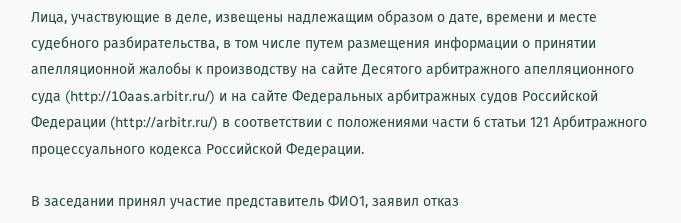Лица, участвующие в деле, извещены надлежащим образом о дате, времени и месте судебного разбирательства, в том числе путем размещения информации о принятии апелляционной жалобы к производству на сайте Десятого арбитражного апелляционного суда (http://10aas.arbitr.ru/) и на сайте Федеральных арбитражных судов Российской Федерации (http://arbitr.ru/) в соответствии с положениями части 6 статьи 121 Арбитражного процессуального кодекса Российской Федерации.

В заседании принял участие представитель ФИО1, заявил отказ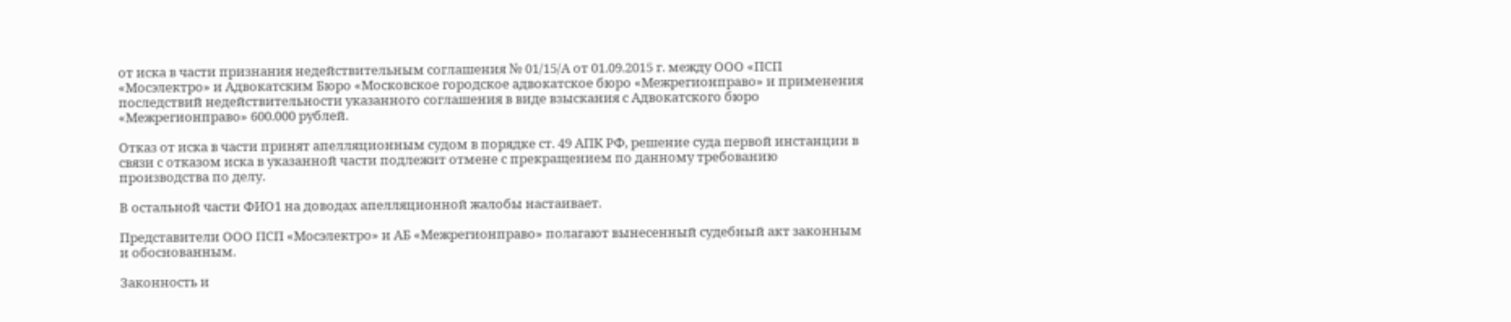от иска в части признания недействительным соглашения № 01/15/А от 01.09.2015 г. между ООО «ПСП «Мосэлектро» и Адвокатским Бюро «Московское городское адвокатское бюро «Межрегионправо» и применения последствий недействительности указанного соглашения в виде взыскания с Адвокатского бюро «Межрегионправо» 600.000 рублей.

Отказ от иска в части принят апелляционным судом в порядке ст. 49 АПК РФ, решение суда первой инстанции в связи с отказом иска в указанной части подлежит отмене с прекращением по данному требованию производства по делу.

В остальной части ФИО1 на доводах апелляционной жалобы настаивает.

Представители ООО ПСП «Мосэлектро» и АБ «Межрегионправо» полагают вынесенный судебный акт законным и обоснованным.

Законность и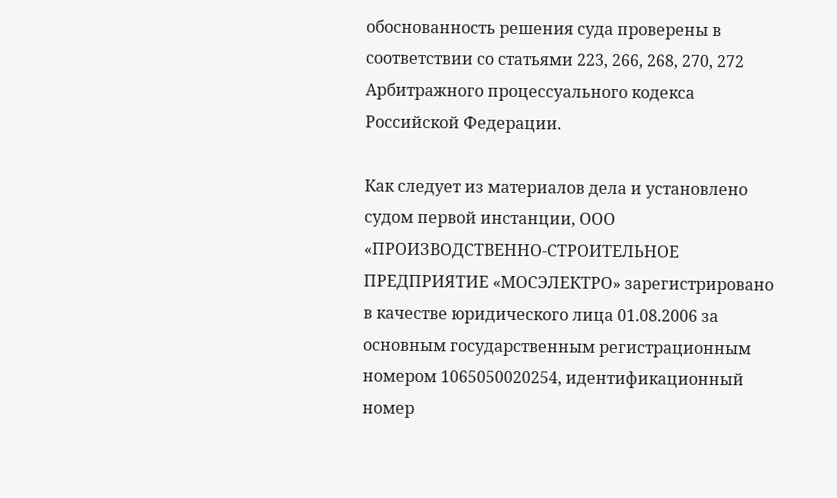обоснованность решения суда проверены в соответствии со статьями 223, 266, 268, 270, 272 Арбитражного процессуального кодекса Российской Федерации.

Как следует из материалов дела и установлено судом первой инстанции, ООО «ПРОИЗВОДСТВЕННО-СТРОИТЕЛЬНОЕ ПРЕДПРИЯТИЕ «МОСЭЛЕКТРО» зарегистрировано в качестве юридического лица 01.08.2006 за основным государственным регистрационным номером 1065050020254, идентификационный номер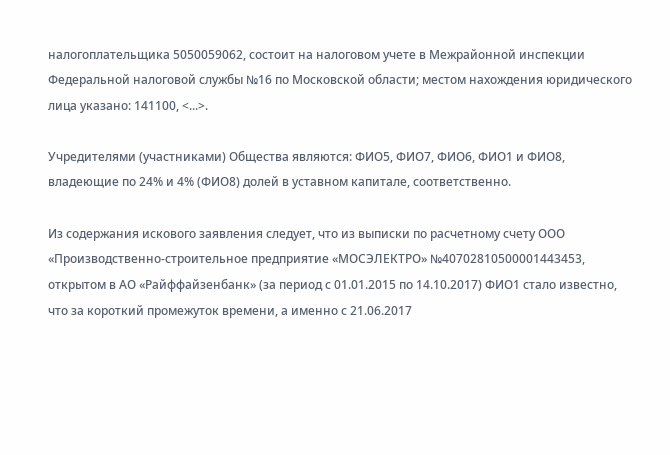налогоплательщика 5050059062, состоит на налоговом учете в Межрайонной инспекции Федеральной налоговой службы №16 по Московской области; местом нахождения юридического лица указано: 141100, <...>.

Учредителями (участниками) Общества являются: ФИО5, ФИО7, ФИО6, ФИО1 и ФИО8, владеющие по 24% и 4% (ФИО8) долей в уставном капитале, соответственно.

Из содержания искового заявления следует, что из выписки по расчетному счету ООО «Производственно-строительное предприятие «МОСЭЛЕКТРО» №40702810500001443453, открытом в АО «Райффайзенбанк» (за период с 01.01.2015 по 14.10.2017) ФИО1 стало известно, что за короткий промежуток времени, а именно с 21.06.2017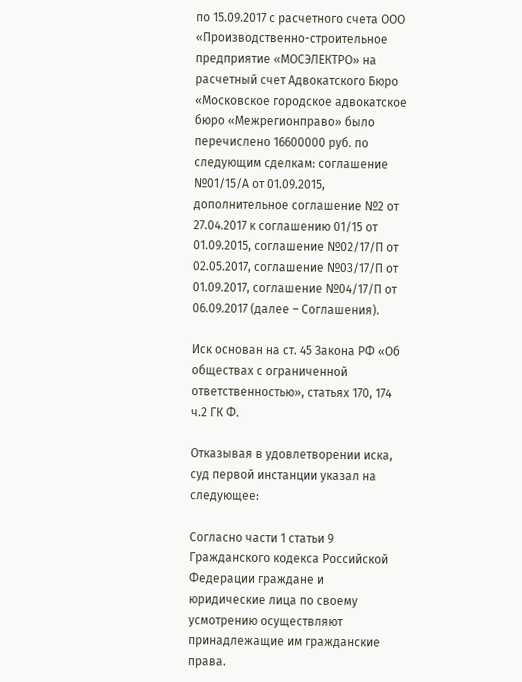по 15.09.2017 с расчетного счета ООО «Производственно-строительное предприятие «МОСЭЛЕКТРО» на расчетный счет Адвокатского Бюро «Московское городское адвокатское бюро «Межрегионправо» было перечислено 16600000 руб. по следующим сделкам: соглашение №01/15/А от 01.09.2015, дополнительное соглашение №2 от 27.04.2017 к соглашению 01/15 от 01.09.2015, соглашение №02/17/П от 02.05.2017, соглашение №03/17/П от 01.09.2017, соглашение №04/17/П от 06.09.2017 (далее – Соглашения).

Иск основан на ст. 45 Закона РФ «Об обществах с ограниченной ответственностью», статьях 170, 174 ч.2 ГК Ф.

Отказывая в удовлетворении иска, суд первой инстанции указал на следующее:

Согласно части 1 статьи 9 Гражданского кодекса Российской Федерации граждане и юридические лица по своему усмотрению осуществляют принадлежащие им гражданские права.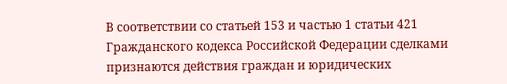В соответствии со статьей 153 и частью 1 статьи 421 Гражданского кодекса Российской Федерации сделками признаются действия граждан и юридических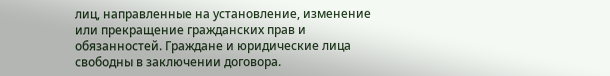лиц, направленные на установление, изменение или прекращение гражданских прав и обязанностей. Граждане и юридические лица свободны в заключении договора.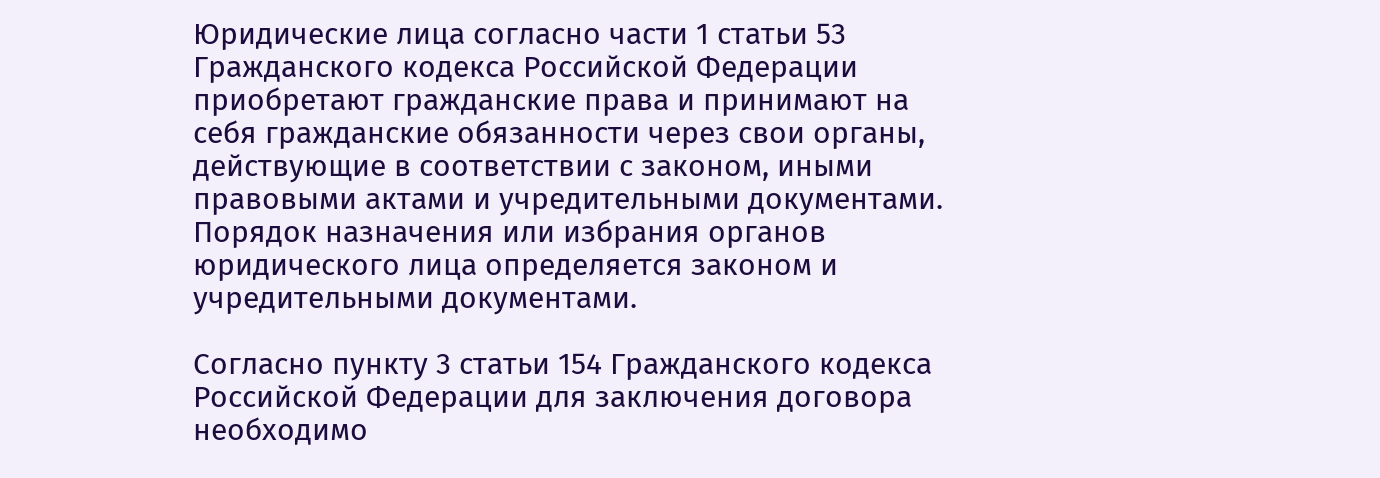Юридические лица согласно части 1 статьи 53 Гражданского кодекса Российской Федерации приобретают гражданские права и принимают на себя гражданские обязанности через свои органы, действующие в соответствии с законом, иными правовыми актами и учредительными документами. Порядок назначения или избрания органов юридического лица определяется законом и учредительными документами.

Согласно пункту 3 статьи 154 Гражданского кодекса Российской Федерации для заключения договора необходимо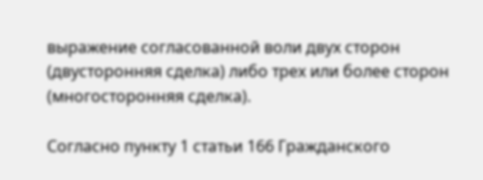выражение согласованной воли двух сторон (двусторонняя сделка) либо трех или более сторон (многосторонняя сделка).

Согласно пункту 1 статьи 166 Гражданского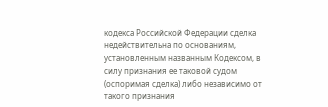кодекса Российской Федерации сделка недействительна по основаниям, установленным названным Кодексом, в силу признания ее таковой судом (оспоримая сделка) либо независимо от такого признания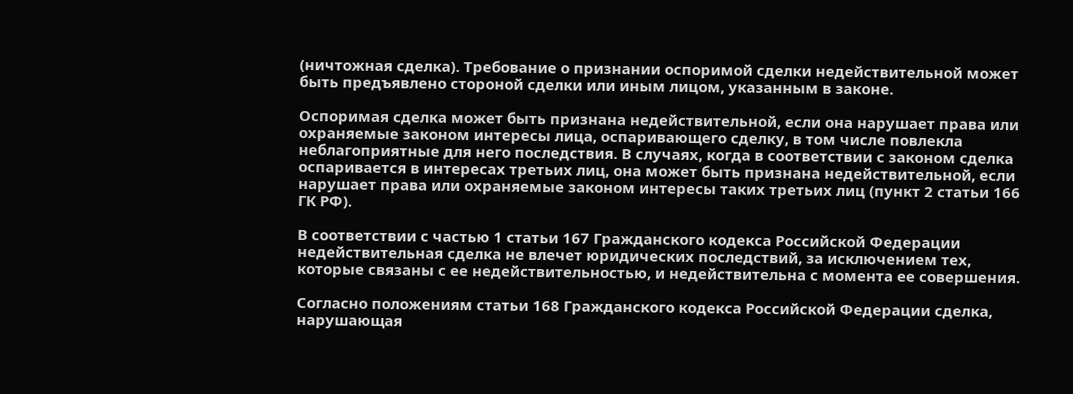(ничтожная сделка). Требование о признании оспоримой сделки недействительной может быть предъявлено стороной сделки или иным лицом, указанным в законе.

Оспоримая сделка может быть признана недействительной, если она нарушает права или охраняемые законом интересы лица, оспаривающего сделку, в том числе повлекла неблагоприятные для него последствия. В случаях, когда в соответствии с законом сделка оспаривается в интересах третьих лиц, она может быть признана недействительной, если нарушает права или охраняемые законом интересы таких третьих лиц (пункт 2 статьи 166 ГК РФ).

В соответствии с частью 1 статьи 167 Гражданского кодекса Российской Федерации недействительная сделка не влечет юридических последствий, за исключением тех, которые связаны с ее недействительностью, и недействительна с момента ее совершения.

Согласно положениям статьи 168 Гражданского кодекса Российской Федерации сделка, нарушающая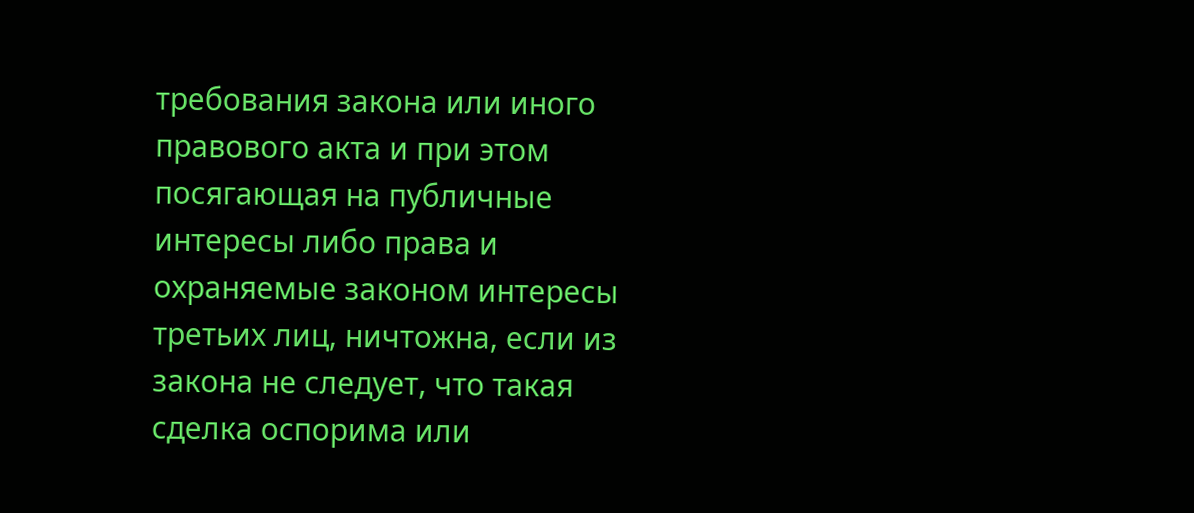требования закона или иного правового акта и при этом посягающая на публичные интересы либо права и охраняемые законом интересы третьих лиц, ничтожна, если из закона не следует, что такая сделка оспорима или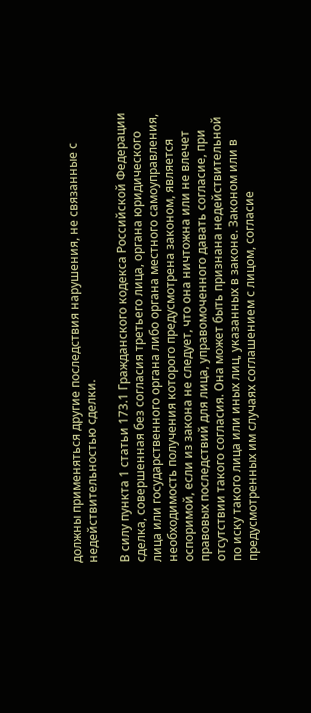должны применяться другие последствия нарушения, не связанные с недействительностью сделки.

В силу пункта 1 статьи 173.1 Гражданского кодекса Российской Федерации сделка, совершенная без согласия третьего лица, органа юридического лица или государственного органа либо органа местного самоуправления, необходимость получения которого предусмотрена законом, является оспоримой, если из закона не следует, что она ничтожна или не влечет правовых последствий для лица, управомоченного давать согласие, при отсутствии такого согласия. Она может быть признана недействительной по иску такого лица или иных лиц, указанных в законе. Законом или в предусмотренных им случаях соглашением с лицом, согласие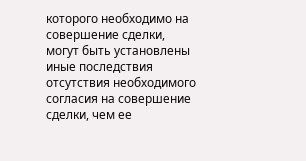которого необходимо на совершение сделки, могут быть установлены иные последствия отсутствия необходимого согласия на совершение сделки, чем ее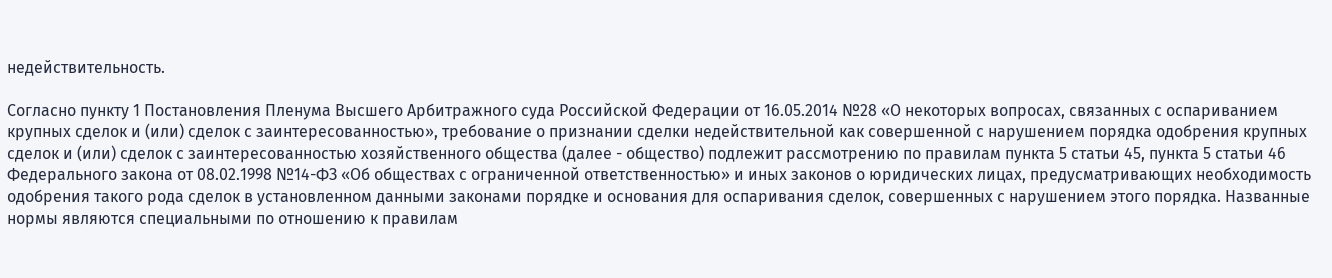недействительность.

Согласно пункту 1 Постановления Пленума Высшего Арбитражного суда Российской Федерации от 16.05.2014 №28 «О некоторых вопросах, связанных с оспариванием крупных сделок и (или) сделок с заинтересованностью», требование о признании сделки недействительной как совершенной с нарушением порядка одобрения крупных сделок и (или) сделок с заинтересованностью хозяйственного общества (далее - общество) подлежит рассмотрению по правилам пункта 5 статьи 45, пункта 5 статьи 46 Федерального закона от 08.02.1998 №14-ФЗ «Об обществах с ограниченной ответственностью» и иных законов о юридических лицах, предусматривающих необходимость одобрения такого рода сделок в установленном данными законами порядке и основания для оспаривания сделок, совершенных с нарушением этого порядка. Названные нормы являются специальными по отношению к правилам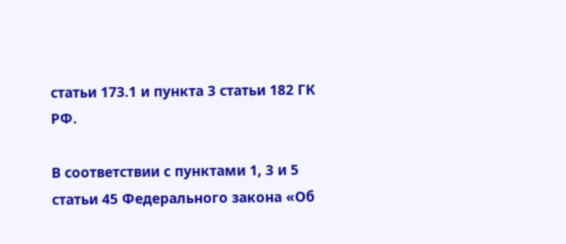статьи 173.1 и пункта 3 статьи 182 ГК РФ.

В соответствии с пунктами 1, 3 и 5 статьи 45 Федерального закона «Об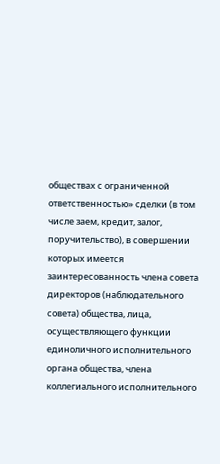обществах с ограниченной ответственностью» сделки (в том числе заем, кредит, залог, поручительство), в совершении которых имеется заинтересованность члена совета директоров (наблюдательного совета) общества, лица, осуществляющего функции единоличного исполнительного органа общества, члена коллегиального исполнительного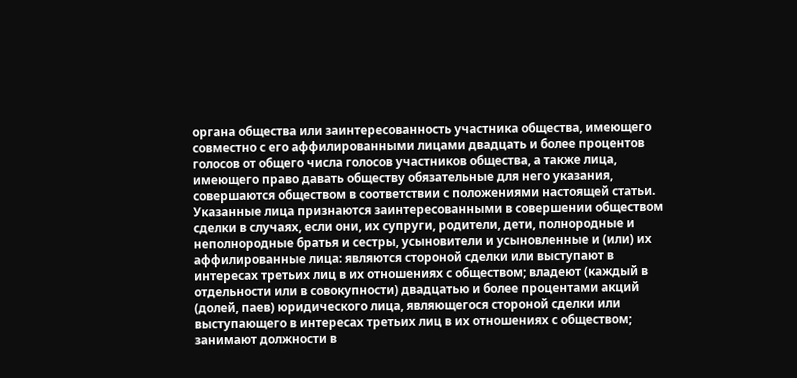органа общества или заинтересованность участника общества, имеющего совместно с его аффилированными лицами двадцать и более процентов голосов от общего числа голосов участников общества, а также лица, имеющего право давать обществу обязательные для него указания, совершаются обществом в соответствии с положениями настоящей статьи. Указанные лица признаются заинтересованными в совершении обществом сделки в случаях, если они, их супруги, родители, дети, полнородные и неполнородные братья и сестры, усыновители и усыновленные и (или) их аффилированные лица: являются стороной сделки или выступают в интересах третьих лиц в их отношениях с обществом; владеют (каждый в отдельности или в совокупности) двадцатью и более процентами акций (долей, паев) юридического лица, являющегося стороной сделки или выступающего в интересах третьих лиц в их отношениях с обществом; занимают должности в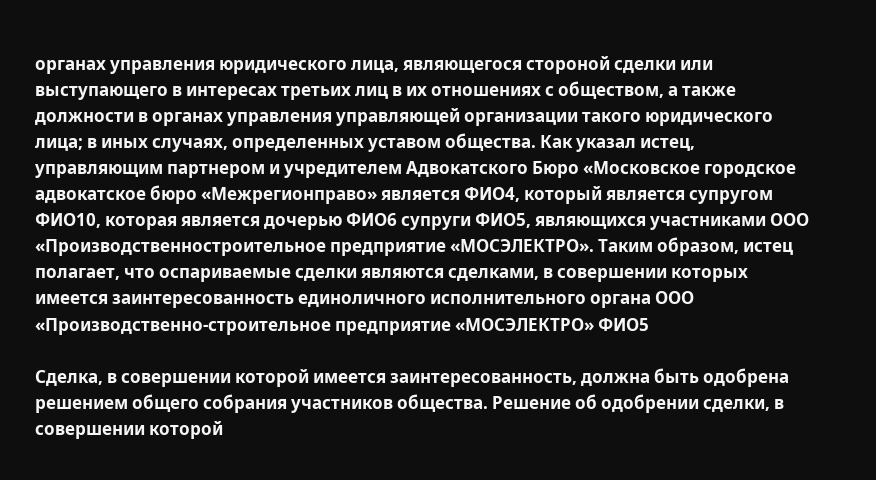органах управления юридического лица, являющегося стороной сделки или выступающего в интересах третьих лиц в их отношениях с обществом, а также должности в органах управления управляющей организации такого юридического лица; в иных случаях, определенных уставом общества. Как указал истец, управляющим партнером и учредителем Адвокатского Бюро «Московское городское адвокатское бюро «Межрегионправо» является ФИО4, который является супругом ФИО10, которая является дочерью ФИО6 супруги ФИО5, являющихся участниками ООО «Производственностроительное предприятие «МОСЭЛЕКТРО». Таким образом, истец полагает, что оспариваемые сделки являются сделками, в совершении которых имеется заинтересованность единоличного исполнительного органа ООО «Производственно-строительное предприятие «МОСЭЛЕКТРО» ФИО5

Сделка, в совершении которой имеется заинтересованность, должна быть одобрена решением общего собрания участников общества. Решение об одобрении сделки, в совершении которой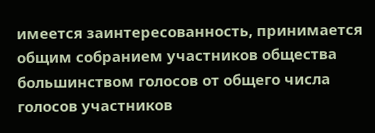имеется заинтересованность, принимается общим собранием участников общества большинством голосов от общего числа голосов участников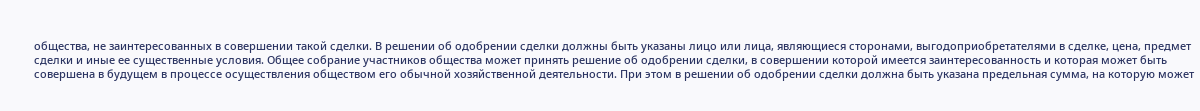общества, не заинтересованных в совершении такой сделки. В решении об одобрении сделки должны быть указаны лицо или лица, являющиеся сторонами, выгодоприобретателями в сделке, цена, предмет сделки и иные ее существенные условия. Общее собрание участников общества может принять решение об одобрении сделки, в совершении которой имеется заинтересованность и которая может быть совершена в будущем в процессе осуществления обществом его обычной хозяйственной деятельности. При этом в решении об одобрении сделки должна быть указана предельная сумма, на которую может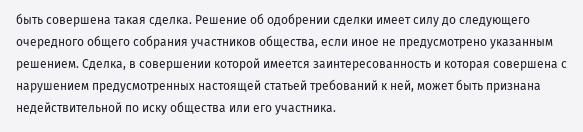быть совершена такая сделка. Решение об одобрении сделки имеет силу до следующего очередного общего собрания участников общества, если иное не предусмотрено указанным решением. Сделка, в совершении которой имеется заинтересованность и которая совершена с нарушением предусмотренных настоящей статьей требований к ней, может быть признана недействительной по иску общества или его участника.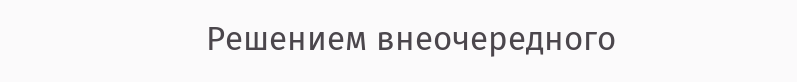Решением внеочередного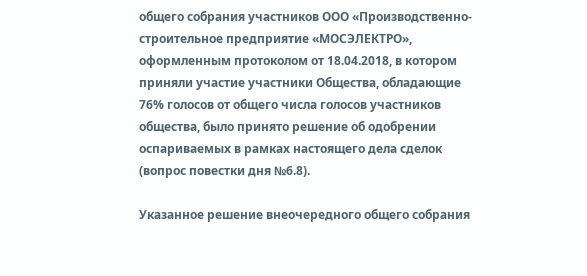общего собрания участников ООО «Производственно-строительное предприятие «МОСЭЛЕКТРО», оформленным протоколом от 18.04.2018, в котором приняли участие участники Общества, обладающие 76% голосов от общего числа голосов участников общества, было принято решение об одобрении оспариваемых в рамках настоящего дела сделок (вопрос повестки дня №6.8).

Указанное решение внеочередного общего собрания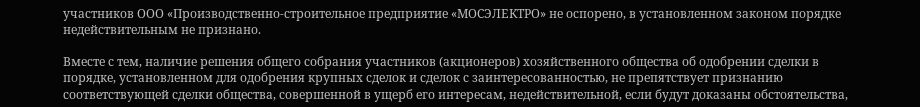участников ООО «Производственно-строительное предприятие «МОСЭЛЕКТРО» не оспорено, в установленном законом порядке недействительным не признано.

Вместе с тем, наличие решения общего собрания участников (акционеров) хозяйственного общества об одобрении сделки в порядке, установленном для одобрения крупных сделок и сделок с заинтересованностью, не препятствует признанию соответствующей сделки общества, совершенной в ущерб его интересам, недействительной, если будут доказаны обстоятельства,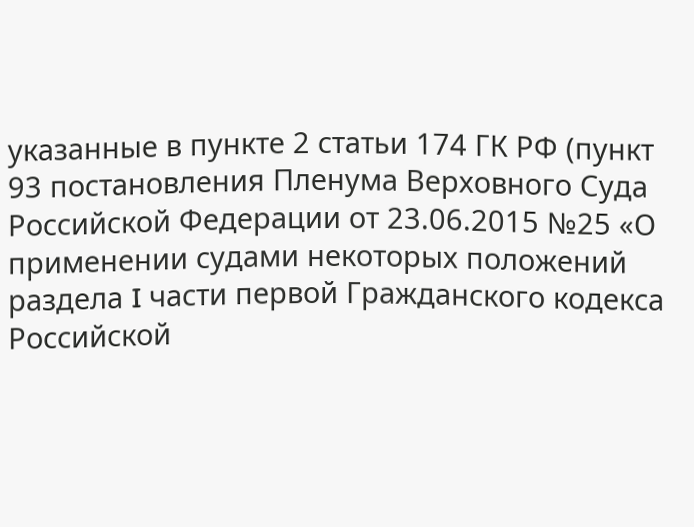указанные в пункте 2 статьи 174 ГК РФ (пункт 93 постановления Пленума Верховного Суда Российской Федерации от 23.06.2015 №25 «О применении судами некоторых положений раздела I части первой Гражданского кодекса Российской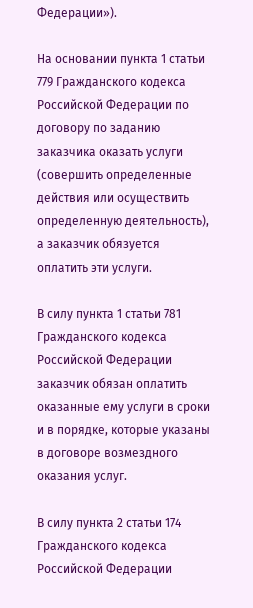Федерации»).

На основании пункта 1 статьи 779 Гражданского кодекса Российской Федерации по договору по заданию заказчика оказать услуги (совершить определенные действия или осуществить определенную деятельность), а заказчик обязуется оплатить эти услуги.

В силу пункта 1 статьи 781 Гражданского кодекса Российской Федерации заказчик обязан оплатить оказанные ему услуги в сроки и в порядке, которые указаны в договоре возмездного оказания услуг.

В силу пункта 2 статьи 174 Гражданского кодекса Российской Федерации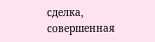сделка, совершенная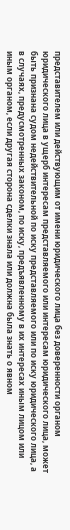представителем или действующим от имени юридического лица без доверенности органом юридического лица в ущерб интересам представляемого или интересам юридического лица, может быть признана судом недействительной по иску представляемого или по иску юридического лица, а в случаях, предусмотренных законом, по иску, предъявленному в их интересах иным лицом или иным органом, если другая сторона сделки знала или должна была знать о явном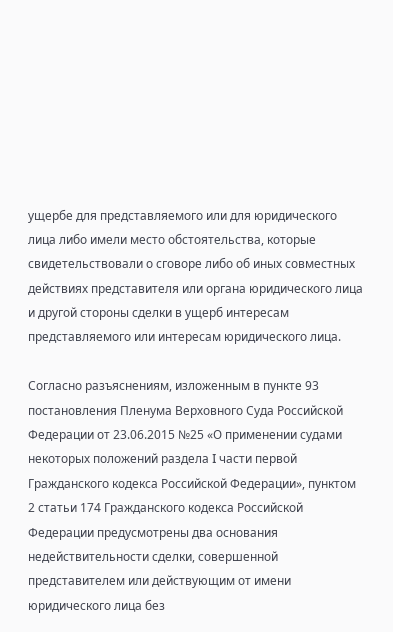ущербе для представляемого или для юридического лица либо имели место обстоятельства, которые свидетельствовали о сговоре либо об иных совместных действиях представителя или органа юридического лица и другой стороны сделки в ущерб интересам представляемого или интересам юридического лица.

Согласно разъяснениям, изложенным в пункте 93 постановления Пленума Верховного Суда Российской Федерации от 23.06.2015 №25 «О применении судами некоторых положений раздела I части первой Гражданского кодекса Российской Федерации», пунктом 2 статьи 174 Гражданского кодекса Российской Федерации предусмотрены два основания недействительности сделки, совершенной представителем или действующим от имени юридического лица без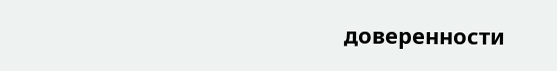доверенности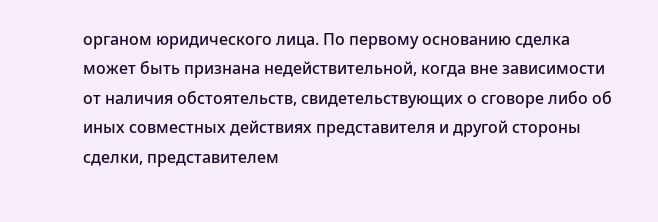органом юридического лица. По первому основанию сделка может быть признана недействительной, когда вне зависимости от наличия обстоятельств, свидетельствующих о сговоре либо об иных совместных действиях представителя и другой стороны сделки, представителем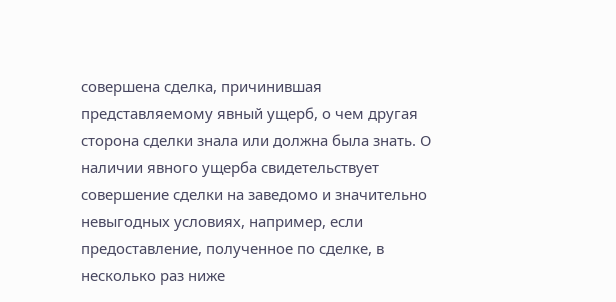совершена сделка, причинившая представляемому явный ущерб, о чем другая сторона сделки знала или должна была знать. О наличии явного ущерба свидетельствует совершение сделки на заведомо и значительно невыгодных условиях, например, если предоставление, полученное по сделке, в несколько раз ниже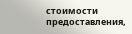стоимости предоставления,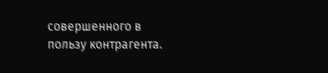совершенного в пользу контрагента.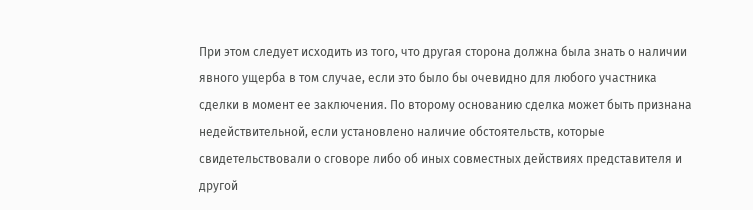При этом следует исходить из того, что другая сторона должна была знать о наличии явного ущерба в том случае, если это было бы очевидно для любого участника сделки в момент ее заключения. По второму основанию сделка может быть признана недействительной, если установлено наличие обстоятельств, которые свидетельствовали о сговоре либо об иных совместных действиях представителя и другой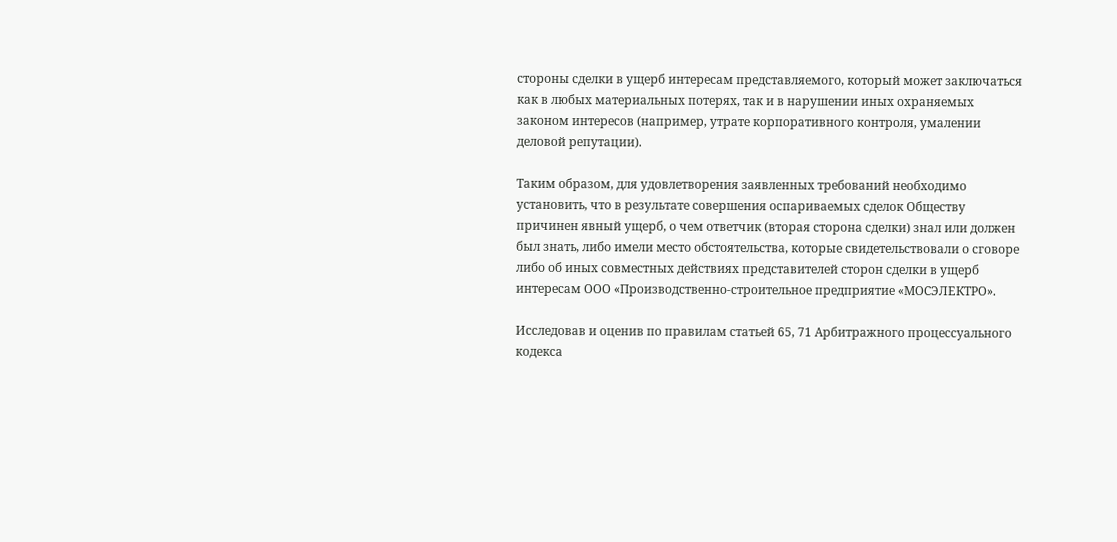стороны сделки в ущерб интересам представляемого, который может заключаться как в любых материальных потерях, так и в нарушении иных охраняемых законом интересов (например, утрате корпоративного контроля, умалении деловой репутации).

Таким образом, для удовлетворения заявленных требований необходимо установить, что в результате совершения оспариваемых сделок Обществу причинен явный ущерб, о чем ответчик (вторая сторона сделки) знал или должен был знать, либо имели место обстоятельства, которые свидетельствовали о сговоре либо об иных совместных действиях представителей сторон сделки в ущерб интересам ООО «Производственно-строительное предприятие «МОСЭЛЕКТРО».

Исследовав и оценив по правилам статьей 65, 71 Арбитражного процессуального кодекса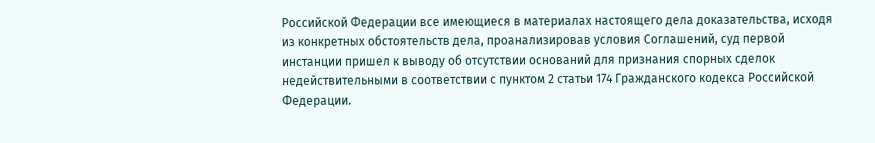Российской Федерации все имеющиеся в материалах настоящего дела доказательства, исходя из конкретных обстоятельств дела, проанализировав условия Соглашений, суд первой инстанции пришел к выводу об отсутствии оснований для признания спорных сделок недействительными в соответствии с пунктом 2 статьи 174 Гражданского кодекса Российской Федерации.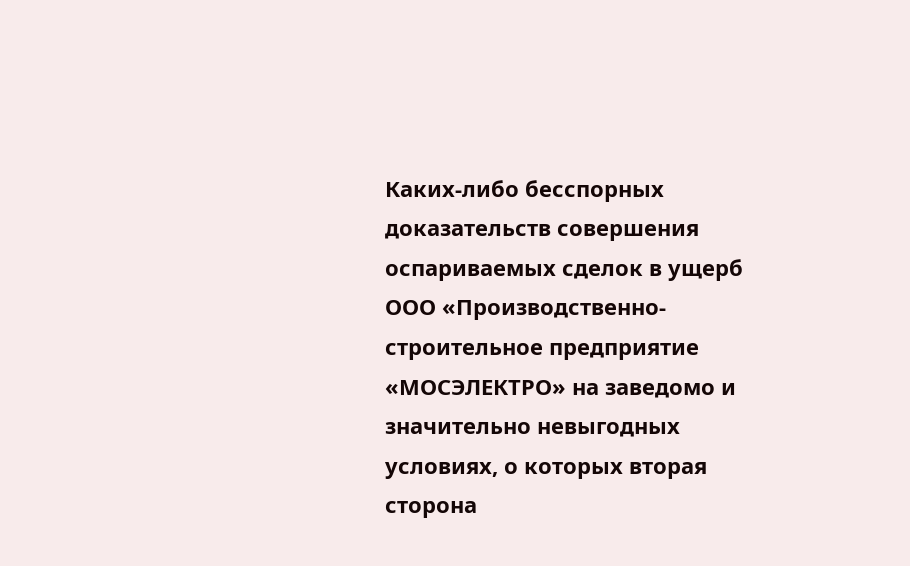Каких-либо бесспорных доказательств совершения оспариваемых сделок в ущерб ООО «Производственно-строительное предприятие «МОСЭЛЕКТРО» на заведомо и значительно невыгодных условиях, о которых вторая сторона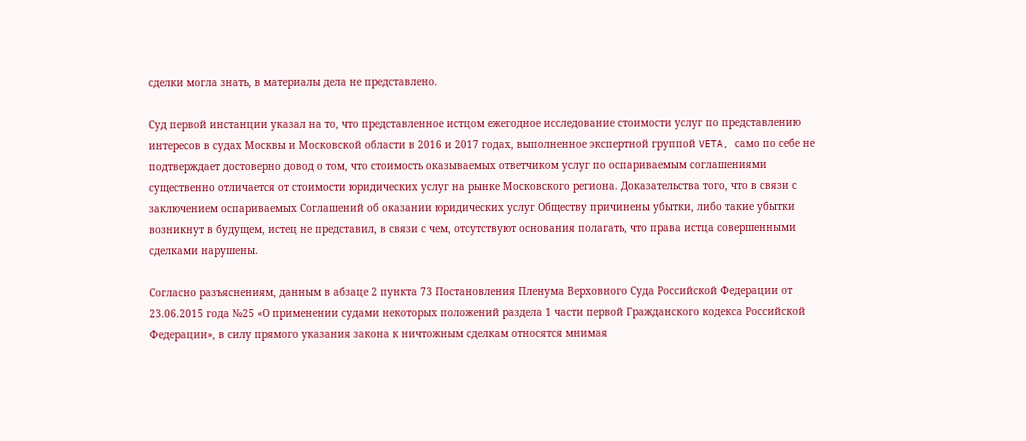сделки могла знать, в материалы дела не представлено.

Суд первой инстанции указал на то, что представленное истцом ежегодное исследование стоимости услуг по представлению интересов в судах Москвы и Московской области в 2016 и 2017 годах, выполненное экспертной группой VETA, само по себе не подтверждает достоверно довод о том, что стоимость оказываемых ответчиком услуг по оспариваемым соглашениями существенно отличается от стоимости юридических услуг на рынке Московского региона. Доказательства того, что в связи с заключением оспариваемых Соглашений об оказании юридических услуг Обществу причинены убытки, либо такие убытки возникнут в будущем, истец не представил, в связи с чем, отсутствуют основания полагать, что права истца совершенными сделками нарушены.

Согласно разъяснениям, данным в абзаце 2 пункта 73 Постановления Пленума Верховного Суда Российской Федерации от 23.06.2015 года №25 «О применении судами некоторых положений раздела 1 части первой Гражданского кодекса Российской Федерации», в силу прямого указания закона к ничтожным сделкам относятся мнимая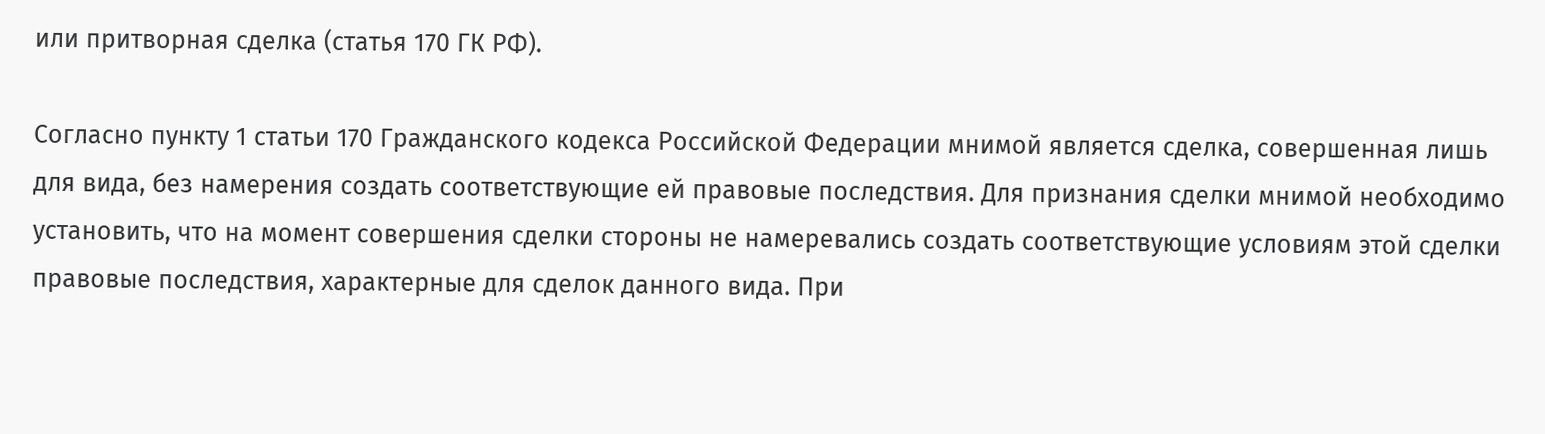или притворная сделка (статья 170 ГК РФ).

Согласно пункту 1 статьи 170 Гражданского кодекса Российской Федерации мнимой является сделка, совершенная лишь для вида, без намерения создать соответствующие ей правовые последствия. Для признания сделки мнимой необходимо установить, что на момент совершения сделки стороны не намеревались создать соответствующие условиям этой сделки правовые последствия, характерные для сделок данного вида. При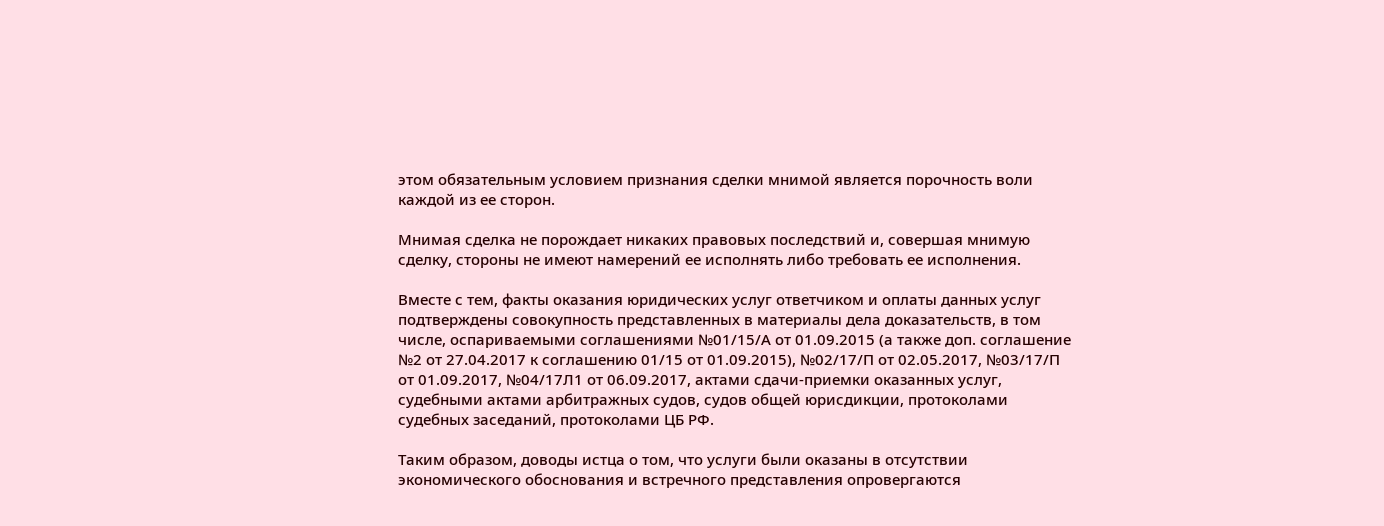этом обязательным условием признания сделки мнимой является порочность воли каждой из ее сторон.

Мнимая сделка не порождает никаких правовых последствий и, совершая мнимую сделку, стороны не имеют намерений ее исполнять либо требовать ее исполнения.

Вместе с тем, факты оказания юридических услуг ответчиком и оплаты данных услуг подтверждены совокупность представленных в материалы дела доказательств, в том числе, оспариваемыми соглашениями №01/15/А от 01.09.2015 (а также доп. соглашение №2 от 27.04.2017 к соглашению 01/15 от 01.09.2015), №02/17/П от 02.05.2017, №03/17/П от 01.09.2017, №04/17Л1 от 06.09.2017, актами сдачи-приемки оказанных услуг, судебными актами арбитражных судов, судов общей юрисдикции, протоколами судебных заседаний, протоколами ЦБ РФ.

Таким образом, доводы истца о том, что услуги были оказаны в отсутствии экономического обоснования и встречного представления опровергаются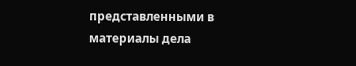представленными в материалы дела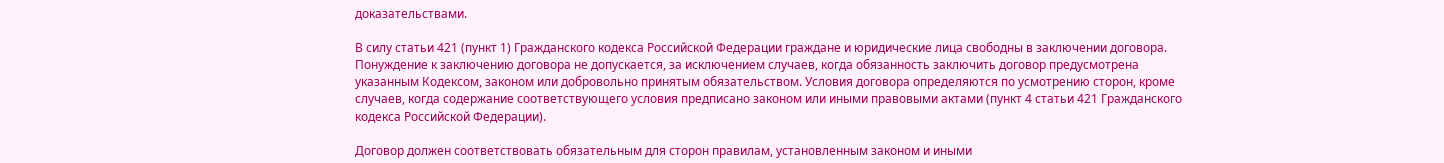доказательствами.

В силу статьи 421 (пункт 1) Гражданского кодекса Российской Федерации граждане и юридические лица свободны в заключении договора. Понуждение к заключению договора не допускается, за исключением случаев, когда обязанность заключить договор предусмотрена указанным Кодексом, законом или добровольно принятым обязательством. Условия договора определяются по усмотрению сторон, кроме случаев, когда содержание соответствующего условия предписано законом или иными правовыми актами (пункт 4 статьи 421 Гражданского кодекса Российской Федерации).

Договор должен соответствовать обязательным для сторон правилам, установленным законом и иными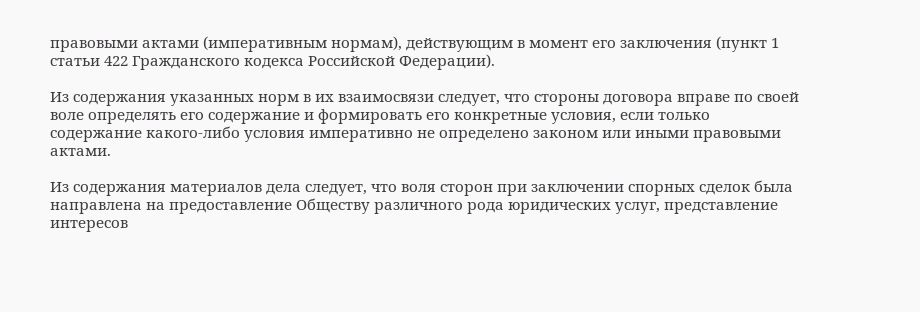правовыми актами (императивным нормам), действующим в момент его заключения (пункт 1 статьи 422 Гражданского кодекса Российской Федерации).

Из содержания указанных норм в их взаимосвязи следует, что стороны договора вправе по своей воле определять его содержание и формировать его конкретные условия, если только содержание какого-либо условия императивно не определено законом или иными правовыми актами.

Из содержания материалов дела следует, что воля сторон при заключении спорных сделок была направлена на предоставление Обществу различного рода юридических услуг, представление интересов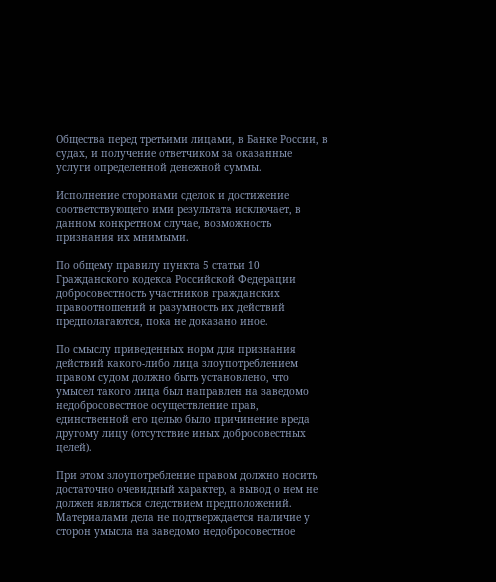Общества перед третьими лицами, в Банке России, в судах, и получение ответчиком за оказанные услуги определенной денежной суммы.

Исполнение сторонами сделок и достижение соответствующего ими результата исключает, в данном конкретном случае, возможность признания их мнимыми.

По общему правилу пункта 5 статьи 10 Гражданского кодекса Российской Федерации добросовестность участников гражданских правоотношений и разумность их действий предполагаются, пока не доказано иное.

По смыслу приведенных норм для признания действий какого-либо лица злоупотреблением правом судом должно быть установлено, что умысел такого лица был направлен на заведомо недобросовестное осуществление прав, единственной его целью было причинение вреда другому лицу (отсутствие иных добросовестных целей).

При этом злоупотребление правом должно носить достаточно очевидный характер, а вывод о нем не должен являться следствием предположений. Материалами дела не подтверждается наличие у сторон умысла на заведомо недобросовестное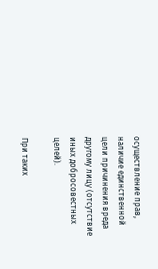осуществление прав, наличие единственной цели причинения вреда другому лицу (отсутствие иных добросовестных целей).

При таких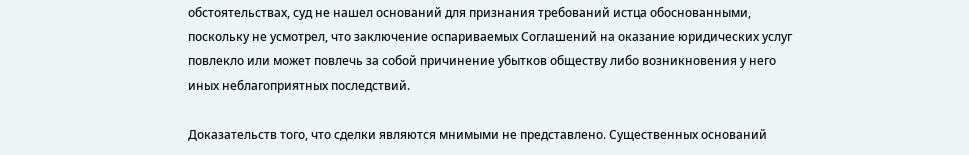обстоятельствах, суд не нашел оснований для признания требований истца обоснованными, поскольку не усмотрел, что заключение оспариваемых Соглашений на оказание юридических услуг повлекло или может повлечь за собой причинение убытков обществу либо возникновения у него иных неблагоприятных последствий.

Доказательств того, что сделки являются мнимыми не представлено. Существенных оснований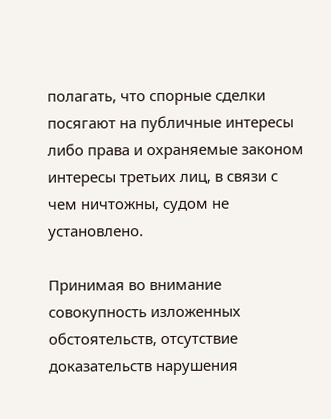полагать, что спорные сделки посягают на публичные интересы либо права и охраняемые законом интересы третьих лиц, в связи с чем ничтожны, судом не установлено.

Принимая во внимание совокупность изложенных обстоятельств, отсутствие доказательств нарушения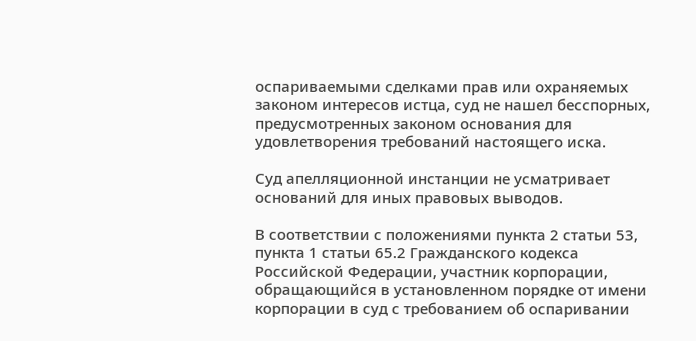оспариваемыми сделками прав или охраняемых законом интересов истца, суд не нашел бесспорных, предусмотренных законом основания для удовлетворения требований настоящего иска.

Суд апелляционной инстанции не усматривает оснований для иных правовых выводов.

В соответствии с положениями пункта 2 статьи 53, пункта 1 статьи 65.2 Гражданского кодекса Российской Федерации, участник корпорации, обращающийся в установленном порядке от имени корпорации в суд с требованием об оспаривании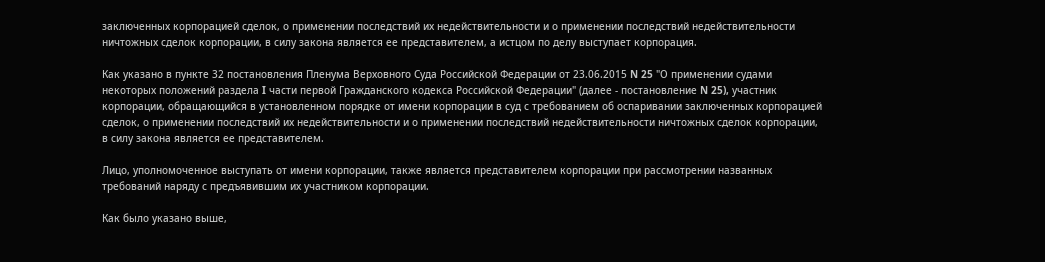заключенных корпорацией сделок, о применении последствий их недействительности и о применении последствий недействительности ничтожных сделок корпорации, в силу закона является ее представителем, а истцом по делу выступает корпорация.

Как указано в пункте 32 постановления Пленума Верховного Суда Российской Федерации от 23.06.2015 N 25 "О применении судами некоторых положений раздела I части первой Гражданского кодекса Российской Федерации" (далее - постановление N 25), участник корпорации, обращающийся в установленном порядке от имени корпорации в суд с требованием об оспаривании заключенных корпорацией сделок, о применении последствий их недействительности и о применении последствий недействительности ничтожных сделок корпорации, в силу закона является ее представителем.

Лицо, уполномоченное выступать от имени корпорации, также является представителем корпорации при рассмотрении названных требований наряду с предъявившим их участником корпорации.

Как было указано выше,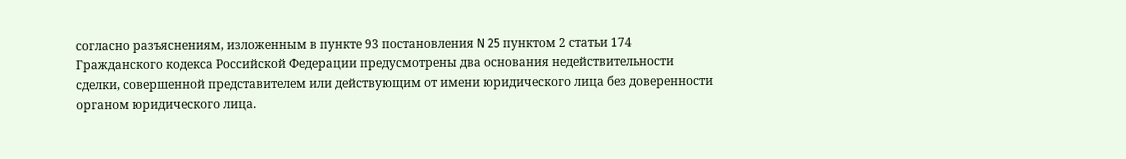согласно разъяснениям, изложенным в пункте 93 постановления N 25 пунктом 2 статьи 174 Гражданского кодекса Российской Федерации предусмотрены два основания недействительности сделки, совершенной представителем или действующим от имени юридического лица без доверенности органом юридического лица.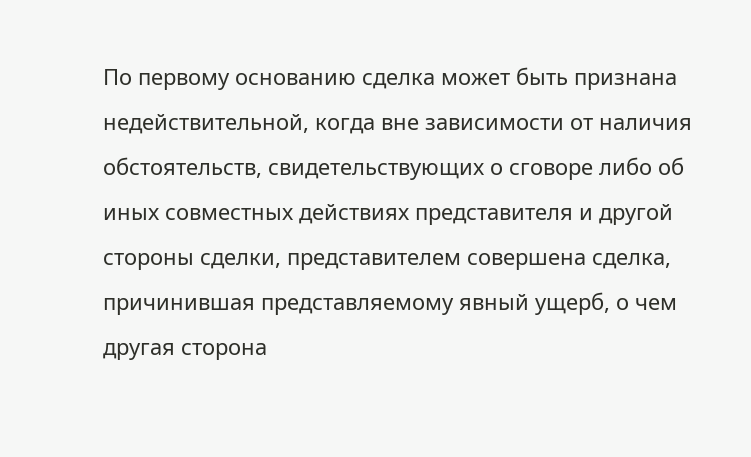По первому основанию сделка может быть признана недействительной, когда вне зависимости от наличия обстоятельств, свидетельствующих о сговоре либо об иных совместных действиях представителя и другой стороны сделки, представителем совершена сделка, причинившая представляемому явный ущерб, о чем другая сторона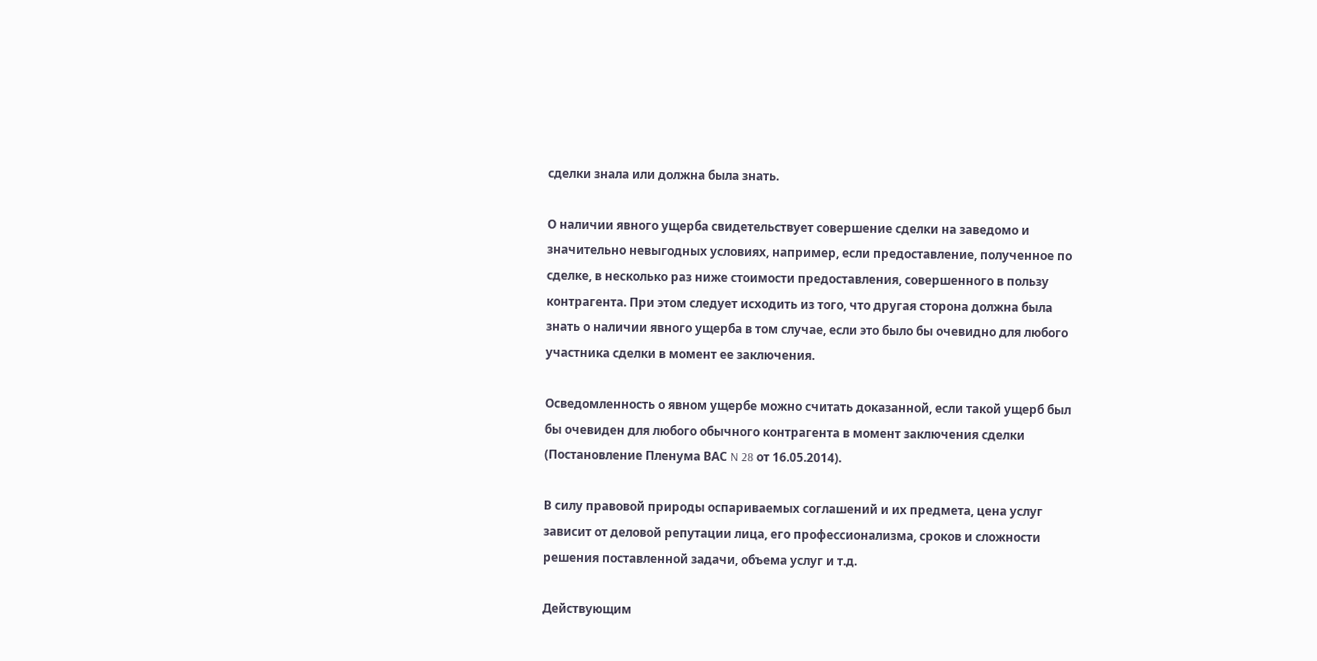сделки знала или должна была знать.

О наличии явного ущерба свидетельствует совершение сделки на заведомо и значительно невыгодных условиях, например, если предоставление, полученное по сделке, в несколько раз ниже стоимости предоставления, совершенного в пользу контрагента. При этом следует исходить из того, что другая сторона должна была знать о наличии явного ущерба в том случае, если это было бы очевидно для любого участника сделки в момент ее заключения.

Осведомленность о явном ущербе можно считать доказанной, если такой ущерб был бы очевиден для любого обычного контрагента в момент заключения сделки (Постановление Пленума ВАС N 28 от 16.05.2014).

В силу правовой природы оспариваемых соглашений и их предмета, цена услуг зависит от деловой репутации лица, его профессионализма, сроков и сложности решения поставленной задачи, объема услуг и т.д.

Действующим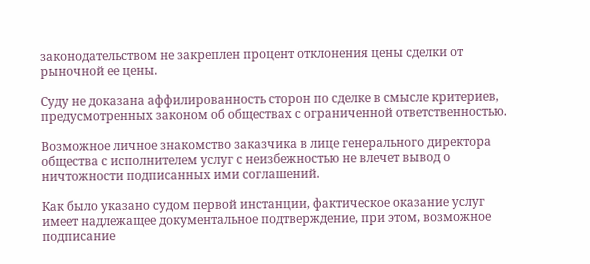законодательством не закреплен процент отклонения цены сделки от рыночной ее цены.

Суду не доказана аффилированность сторон по сделке в смысле критериев, предусмотренных законом об обществах с ограниченной ответственностью.

Возможное личное знакомство заказчика в лице генерального директора общества с исполнителем услуг с неизбежностью не влечет вывод о ничтожности подписанных ими соглашений.

Как было указано судом первой инстанции, фактическое оказание услуг имеет надлежащее документальное подтверждение, при этом, возможное подписание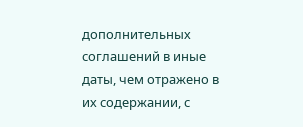дополнительных соглашений в иные даты, чем отражено в их содержании, с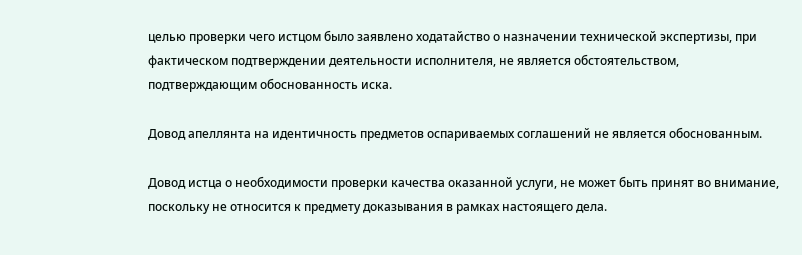целью проверки чего истцом было заявлено ходатайство о назначении технической экспертизы, при фактическом подтверждении деятельности исполнителя, не является обстоятельством, подтверждающим обоснованность иска.

Довод апеллянта на идентичность предметов оспариваемых соглашений не является обоснованным.

Довод истца о необходимости проверки качества оказанной услуги, не может быть принят во внимание, поскольку не относится к предмету доказывания в рамках настоящего дела.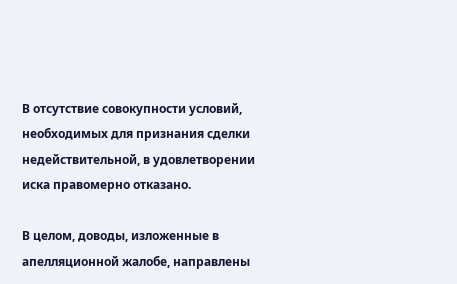В отсутствие совокупности условий, необходимых для признания сделки недействительной, в удовлетворении иска правомерно отказано.

В целом, доводы, изложенные в апелляционной жалобе, направлены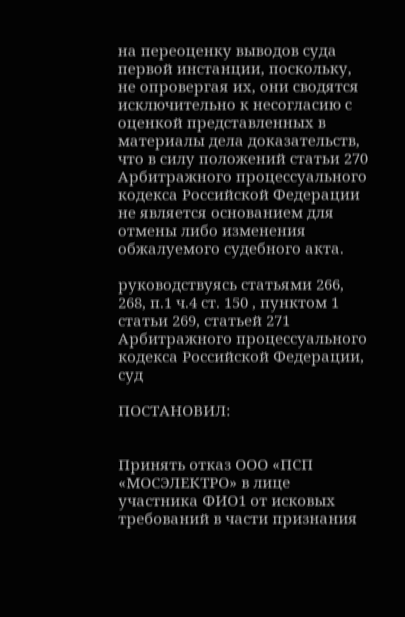на переоценку выводов суда первой инстанции, поскольку, не опровергая их, они сводятся исключительно к несогласию с оценкой представленных в материалы дела доказательств, что в силу положений статьи 270 Арбитражного процессуального кодекса Российской Федерации не является основанием для отмены либо изменения обжалуемого судебного акта.

руководствуясь статьями 266, 268, п.1 ч.4 ст. 150 , пунктом 1 статьи 269, статьей 271 Арбитражного процессуального кодекса Российской Федерации, суд

ПОСТАНОВИЛ:


Принять отказ ООО «ПСП «МОСЭЛЕКТРО» в лице участника ФИО1 от исковых требований в части признания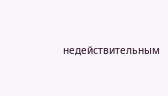недействительным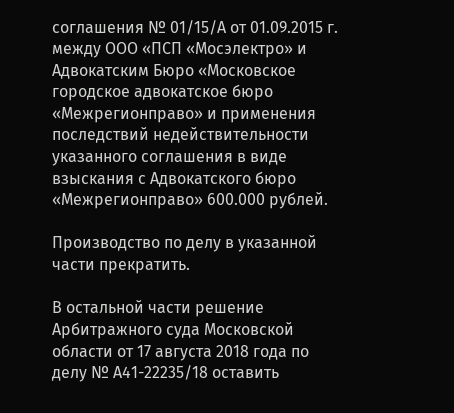соглашения № 01/15/А от 01.09.2015 г. между ООО «ПСП «Мосэлектро» и Адвокатским Бюро «Московское городское адвокатское бюро «Межрегионправо» и применения последствий недействительности указанного соглашения в виде взыскания с Адвокатского бюро «Межрегионправо» 600.000 рублей.

Производство по делу в указанной части прекратить.

В остальной части решение Арбитражного суда Московской области от 17 августа 2018 года по делу № А41-22235/18 оставить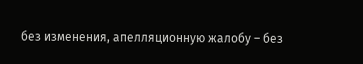без изменения, апелляционную жалобу – без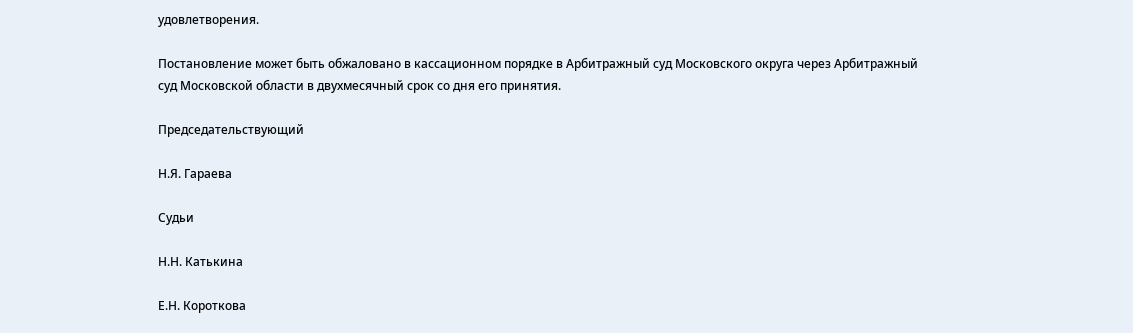удовлетворения.

Постановление может быть обжаловано в кассационном порядке в Арбитражный суд Московского округа через Арбитражный суд Московской области в двухмесячный срок со дня его принятия.

Председательствующий

Н.Я. Гараева

Судьи

Н.Н. Катькина

Е.Н. Короткова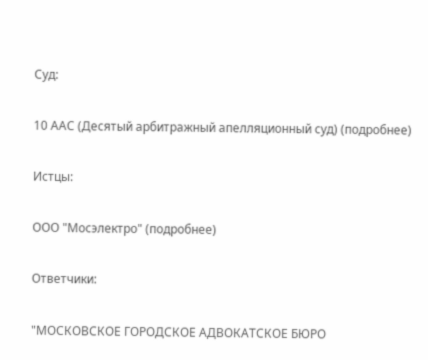Суд:

10 ААС (Десятый арбитражный апелляционный суд) (подробнее)

Истцы:

ООО "Мосэлектро" (подробнее)

Ответчики:

"МОСКОВСКОЕ ГОРОДСКОЕ АДВОКАТСКОЕ БЮРО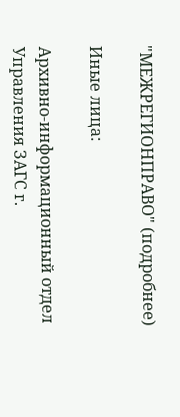"МЕЖРЕГИОНПРАВО" (подробнее)

Иные лица:

Архивно-информационный отдел Управления ЗАГС г.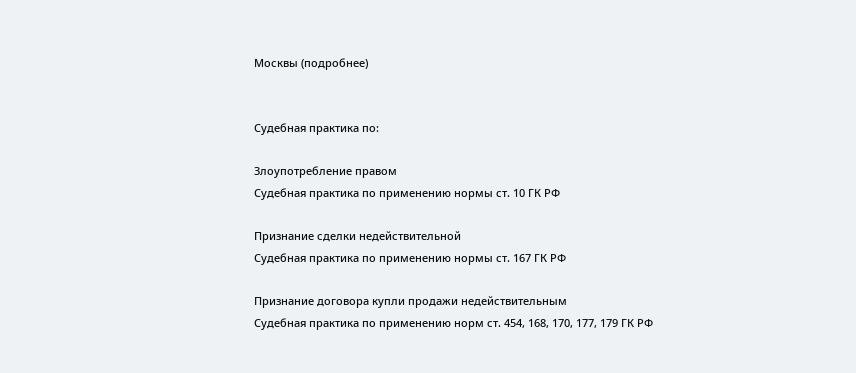Москвы (подробнее)


Судебная практика по:

Злоупотребление правом
Судебная практика по применению нормы ст. 10 ГК РФ

Признание сделки недействительной
Судебная практика по применению нормы ст. 167 ГК РФ

Признание договора купли продажи недействительным
Судебная практика по применению норм ст. 454, 168, 170, 177, 179 ГК РФ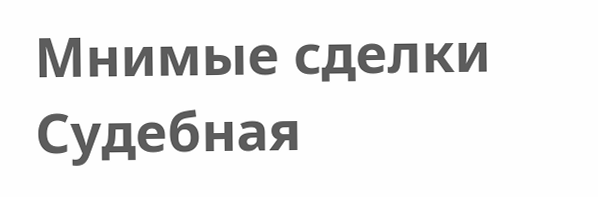Мнимые сделки
Судебная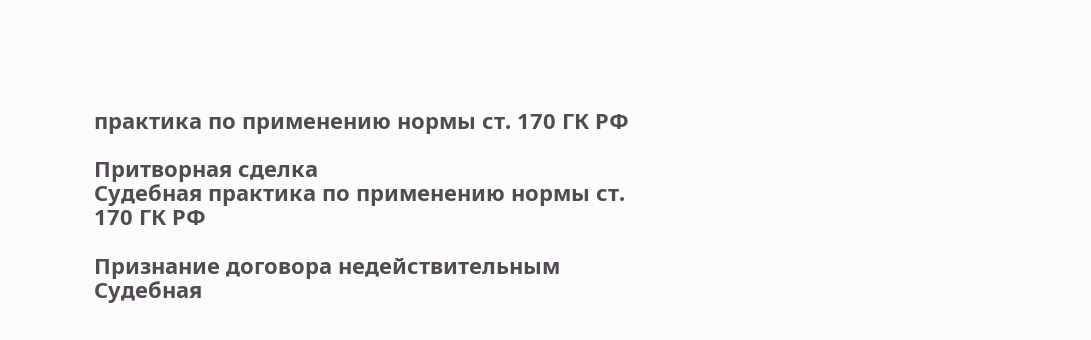практика по применению нормы ст. 170 ГК РФ

Притворная сделка
Судебная практика по применению нормы ст. 170 ГК РФ

Признание договора недействительным
Судебная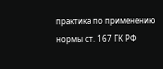практика по применению нормы ст. 167 ГК РФ